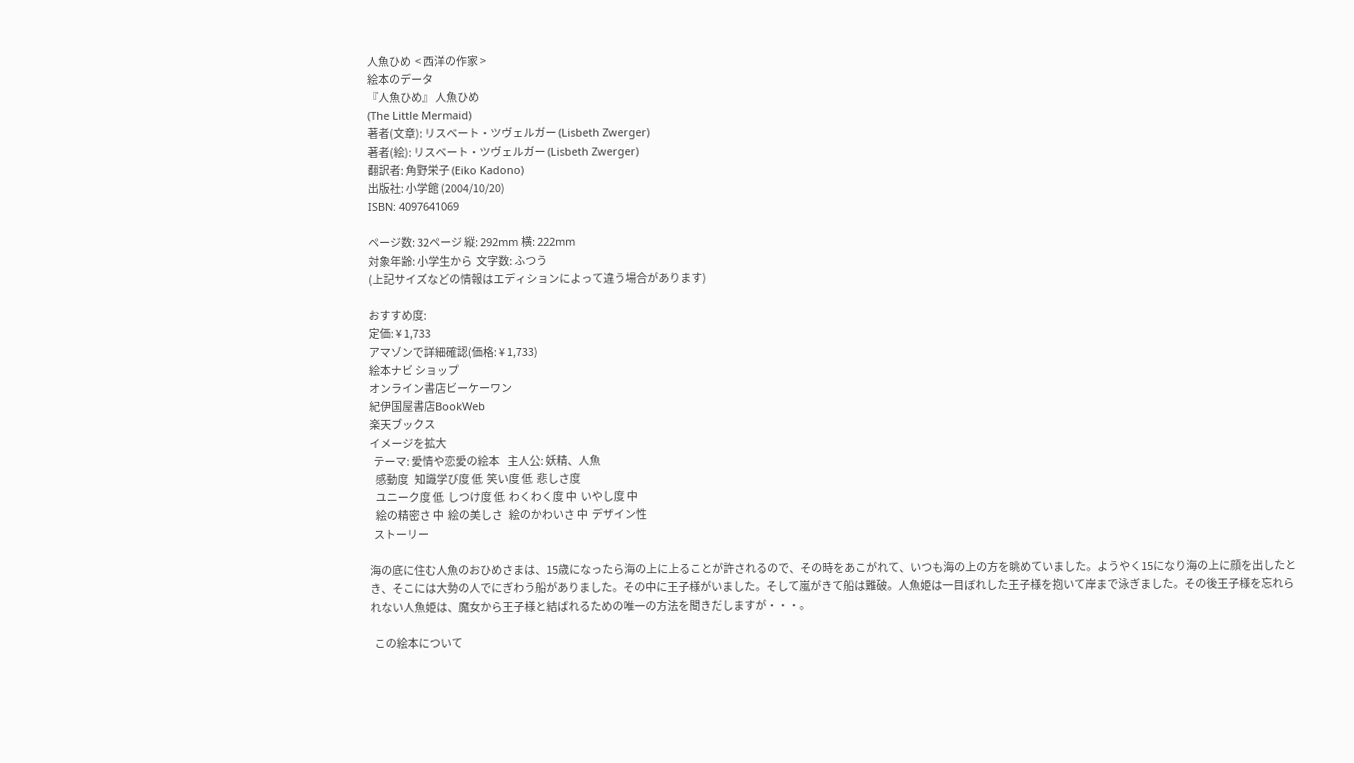人魚ひめ  < 西洋の作家 >
絵本のデータ
『人魚ひめ』 人魚ひめ
(The Little Mermaid)
著者(文章): リスベート・ツヴェルガー (Lisbeth Zwerger)
著者(絵): リスベート・ツヴェルガー (Lisbeth Zwerger)
翻訳者: 角野栄子 (Eiko Kadono)
出版社: 小学館 (2004/10/20)
ISBN: 4097641069

ページ数: 32ページ 縦: 292mm 横: 222mm
対象年齢: 小学生から  文字数: ふつう
(上記サイズなどの情報はエディションによって違う場合があります)

おすすめ度:
定価: ¥ 1,733
アマゾンで詳細確認(価格: ¥ 1,733)
絵本ナビ ショップ
オンライン書店ビーケーワン
紀伊国屋書店BookWeb
楽天ブックス
イメージを拡大
  テーマ: 愛情や恋愛の絵本    主人公: 妖精、人魚
   感動度   知識学び度 低  笑い度 低  悲しさ度
   ユニーク度 低  しつけ度 低  わくわく度 中  いやし度 中
   絵の精密さ 中  絵の美しさ   絵のかわいさ 中  デザイン性
  ストーリー

海の底に住む人魚のおひめさまは、15歳になったら海の上に上ることが許されるので、その時をあこがれて、いつも海の上の方を眺めていました。ようやく15になり海の上に顔を出したとき、そこには大勢の人でにぎわう船がありました。その中に王子様がいました。そして嵐がきて船は難破。人魚姫は一目ぼれした王子様を抱いて岸まで泳ぎました。その後王子様を忘れられない人魚姫は、魔女から王子様と結ばれるための唯一の方法を聞きだしますが・・・。

  この絵本について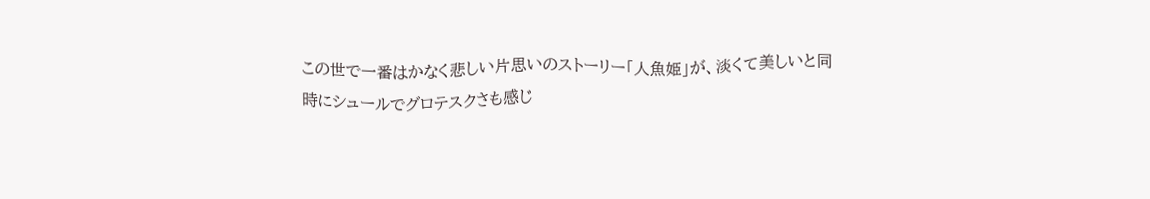この世で一番はかなく悲しい片思いのストーリー「人魚姫」が、淡くて美しいと同時にシュールでグロテスクさも感じ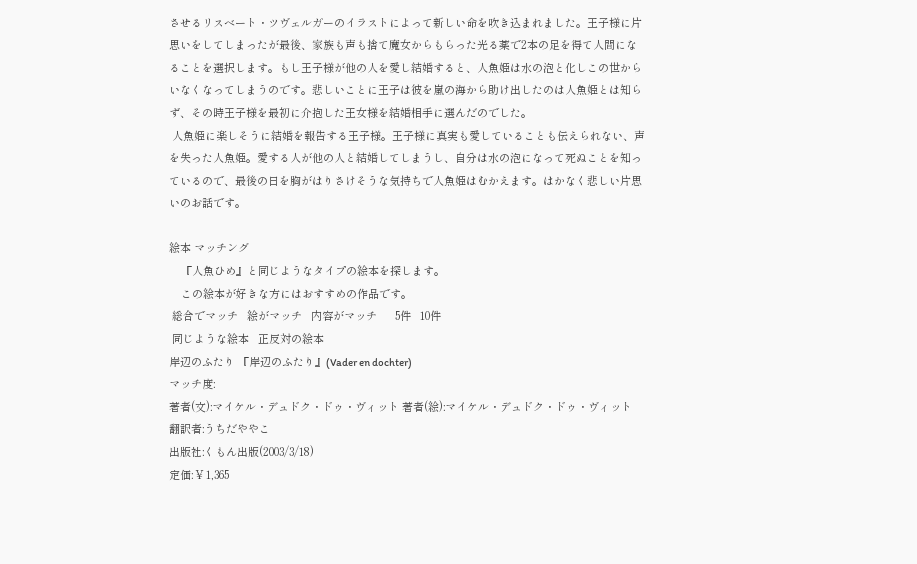させるリスベート・ツヴェルガーのイラストによって新しい命を吹き込まれました。王子様に片思いをしてしまったが最後、家族も声も捨て魔女からもらった光る薬で2本の足を得て人間になることを選択します。もし王子様が他の人を愛し結婚すると、人魚姫は水の泡と化しこの世からいなくなってしまうのです。悲しいことに王子は彼を嵐の海から助け出したのは人魚姫とは知らず、その時王子様を最初に介抱した王女様を結婚相手に選んだのでした。
 人魚姫に楽しそうに結婚を報告する王子様。王子様に真実も愛していることも伝えられない、声を失った人魚姫。愛する人が他の人と結婚してしまうし、自分は水の泡になって死ぬことを知っているので、最後の日を胸がはりさけそうな気持ちで人魚姫はむかえます。はかなく悲しい片思いのお話です。

絵本 マッチング
    『人魚ひめ』と同じようなタイプの絵本を探します。
    この絵本が好きな方にはおすすめの作品です。
 総合でマッチ   絵がマッチ   内容がマッチ      5件   10件
 同じような絵本   正反対の絵本
岸辺のふたり 『岸辺のふたり』(Vader en dochter)
マッチ度:
著者(文):マイケル・デュドク・ドゥ・ヴィット 著者(絵):マイケル・デュドク・ドゥ・ヴィット 翻訳者:うちだややこ
出版社:くもん出版(2003/3/18)
定価: ¥ 1,365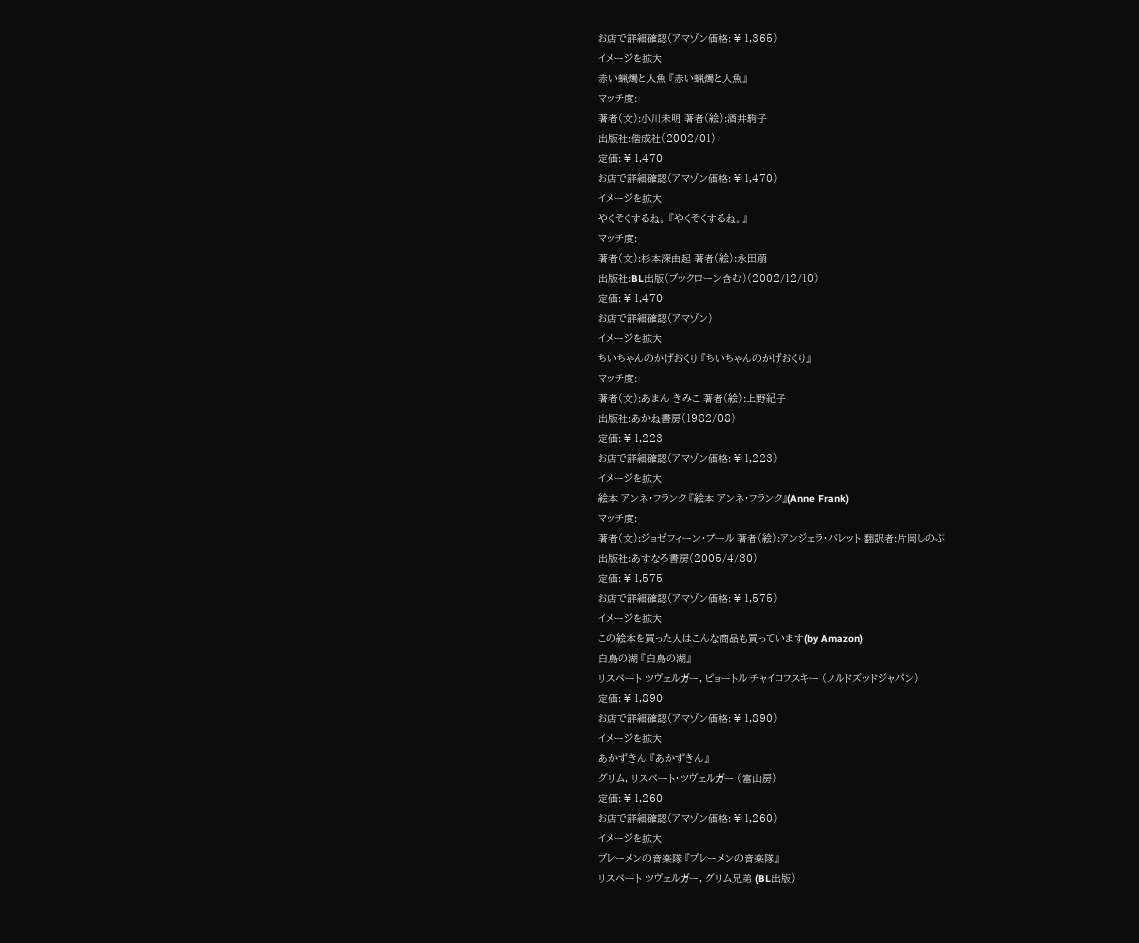お店で詳細確認(アマゾン価格: ¥ 1,365)
イメージを拡大
赤い蝋燭と人魚 『赤い蝋燭と人魚』
マッチ度:
著者(文):小川未明 著者(絵):酒井駒子
出版社:偕成社(2002/01)
定価: ¥ 1,470
お店で詳細確認(アマゾン価格: ¥ 1,470)
イメージを拡大
やくそくするね。 『やくそくするね。』
マッチ度:
著者(文):杉本深由起 著者(絵):永田萠
出版社:BL出版(ブックローン含む)(2002/12/10)
定価: ¥ 1,470
お店で詳細確認(アマゾン)
イメージを拡大
ちいちゃんのかげおくり 『ちいちゃんのかげおくり』
マッチ度:
著者(文):あまん きみこ 著者(絵):上野紀子
出版社:あかね書房(1982/08)
定価: ¥ 1,223
お店で詳細確認(アマゾン価格: ¥ 1,223)
イメージを拡大
絵本 アンネ・フランク 『絵本 アンネ・フランク』(Anne Frank)
マッチ度:
著者(文):ジョゼフィーン・プール 著者(絵):アンジェラ・バレット 翻訳者:片岡しのぶ
出版社:あすなろ書房(2005/4/30)
定価: ¥ 1,575
お店で詳細確認(アマゾン価格: ¥ 1,575)
イメージを拡大
この絵本を買った人はこんな商品も買っています(by Amazon)
白鳥の湖 『白鳥の湖』
リスベート ツヴェルガー, ピョートル チャイコフスキー (ノルドズッドジャパン)
定価: ¥ 1,890
お店で詳細確認(アマゾン価格: ¥ 1,890)
イメージを拡大
あかずきん 『あかずきん』
グリム, リスベート・ツヴェルガー (富山房)
定価: ¥ 1,260
お店で詳細確認(アマゾン価格: ¥ 1,260)
イメージを拡大
ブレーメンの音楽隊 『ブレーメンの音楽隊』
リスベート ツヴェルガー, グリム兄弟 (BL出版)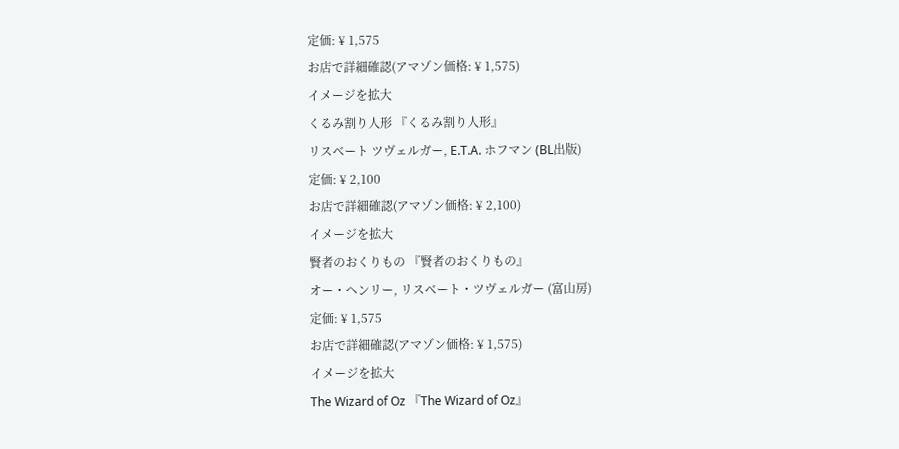定価: ¥ 1,575
お店で詳細確認(アマゾン価格: ¥ 1,575)
イメージを拡大
くるみ割り人形 『くるみ割り人形』
リスベート ツヴェルガー, E.T.A. ホフマン (BL出版)
定価: ¥ 2,100
お店で詳細確認(アマゾン価格: ¥ 2,100)
イメージを拡大
賢者のおくりもの 『賢者のおくりもの』
オー・ヘンリー, リスベート・ツヴェルガー (富山房)
定価: ¥ 1,575
お店で詳細確認(アマゾン価格: ¥ 1,575)
イメージを拡大
The Wizard of Oz 『The Wizard of Oz』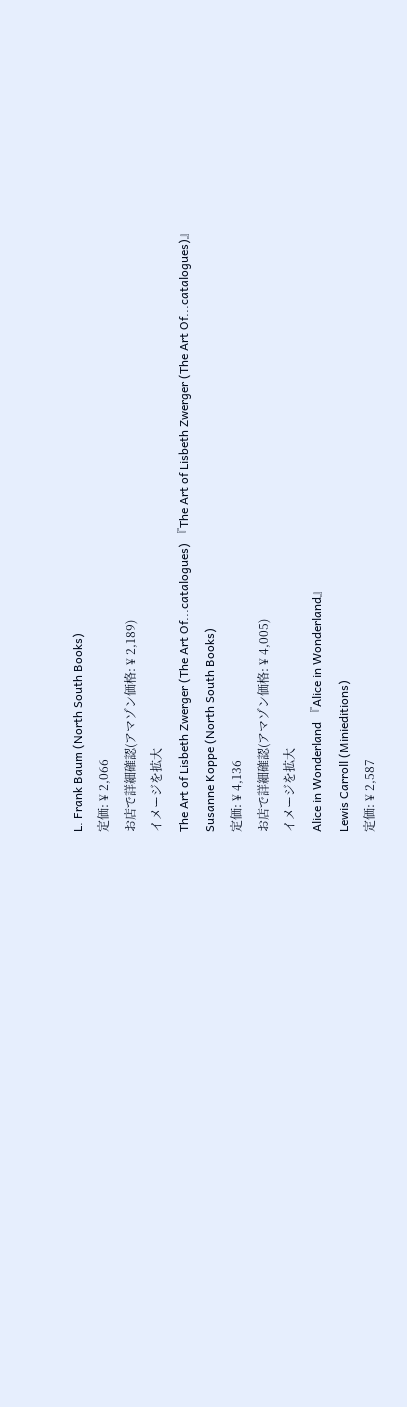L. Frank Baum (North South Books)
定価: ¥ 2,066
お店で詳細確認(アマゾン価格: ¥ 2,189)
イメージを拡大
The Art of Lisbeth Zwerger (The Art Of...catalogues) 『The Art of Lisbeth Zwerger (The Art Of...catalogues)』
Susanne Koppe (North South Books)
定価: ¥ 4,136
お店で詳細確認(アマゾン価格: ¥ 4,005)
イメージを拡大
Alice in Wonderland 『Alice in Wonderland』
Lewis Carroll (Minieditions)
定価: ¥ 2,587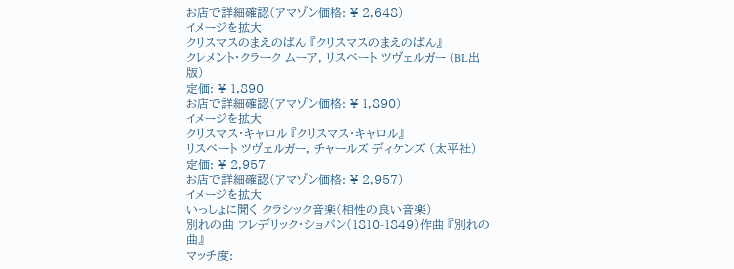お店で詳細確認(アマゾン価格: ¥ 2,648)
イメージを拡大
クリスマスのまえのばん 『クリスマスのまえのばん』
クレメント・クラーク ムーア, リスベート ツヴェルガー (BL出版)
定価: ¥ 1,890
お店で詳細確認(アマゾン価格: ¥ 1,890)
イメージを拡大
クリスマス・キャロル 『クリスマス・キャロル』
リスベート ツヴェルガー, チャールズ ディケンズ (太平社)
定価: ¥ 2,957
お店で詳細確認(アマゾン価格: ¥ 2,957)
イメージを拡大
いっしょに聞く クラシック音楽(相性の良い音楽)
別れの曲 フレデリック・ショパン(1810-1849)作曲 『別れの曲』
マッチ度: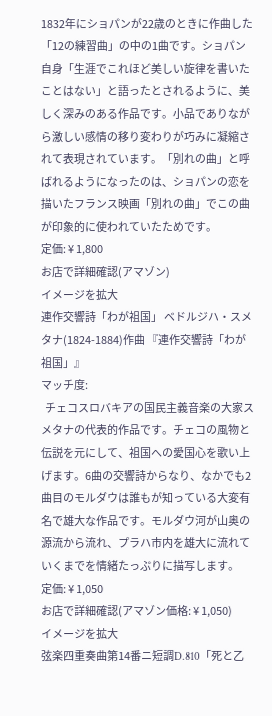1832年にショパンが22歳のときに作曲した「12の練習曲」の中の1曲です。ショパン自身「生涯でこれほど美しい旋律を書いたことはない」と語ったとされるように、美しく深みのある作品です。小品でありながら激しい感情の移り変わりが巧みに凝縮されて表現されています。「別れの曲」と呼ばれるようになったのは、ショパンの恋を描いたフランス映画「別れの曲」でこの曲が印象的に使われていたためです。
定価: ¥ 1,800
お店で詳細確認(アマゾン)
イメージを拡大
連作交響詩「わが祖国」 ベドルジハ・スメタナ(1824-1884)作曲 『連作交響詩「わが祖国」』
マッチ度:
  チェコスロバキアの国民主義音楽の大家スメタナの代表的作品です。チェコの風物と伝説を元にして、祖国への愛国心を歌い上げます。6曲の交響詩からなり、なかでも2曲目のモルダウは誰もが知っている大変有名で雄大な作品です。モルダウ河が山奥の源流から流れ、プラハ市内を雄大に流れていくまでを情緒たっぷりに描写します。
定価: ¥ 1,050
お店で詳細確認(アマゾン価格: ¥ 1,050)
イメージを拡大
弦楽四重奏曲第14番ニ短調D.810「死と乙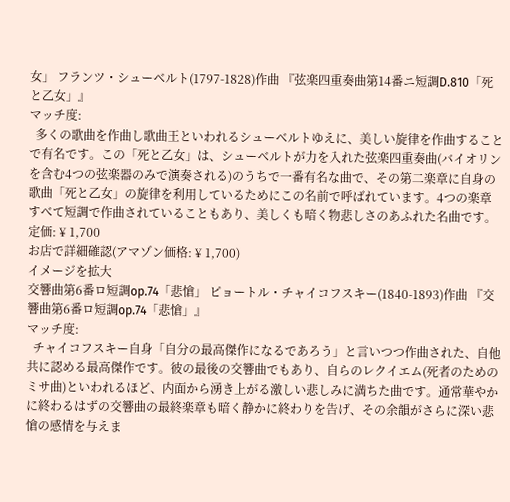女」 フランツ・シューベルト(1797-1828)作曲 『弦楽四重奏曲第14番ニ短調D.810「死と乙女」』
マッチ度:
  多くの歌曲を作曲し歌曲王といわれるシューベルトゆえに、美しい旋律を作曲することで有名です。この「死と乙女」は、シューベルトが力を入れた弦楽四重奏曲(バイオリンを含む4つの弦楽器のみで演奏される)のうちで一番有名な曲で、その第二楽章に自身の歌曲「死と乙女」の旋律を利用しているためにこの名前で呼ばれています。4つの楽章すべて短調で作曲されていることもあり、美しくも暗く物悲しさのあふれた名曲です。
定価: ¥ 1,700
お店で詳細確認(アマゾン価格: ¥ 1,700)
イメージを拡大
交響曲第6番ロ短調op.74「悲愴」 ピョートル・チャイコフスキー(1840-1893)作曲 『交響曲第6番ロ短調op.74「悲愴」』
マッチ度:
  チャイコフスキー自身「自分の最高傑作になるであろう」と言いつつ作曲された、自他共に認める最高傑作です。彼の最後の交響曲でもあり、自らのレクイエム(死者のためのミサ曲)といわれるほど、内面から湧き上がる激しい悲しみに満ちた曲です。通常華やかに終わるはずの交響曲の最終楽章も暗く静かに終わりを告げ、その余韻がさらに深い悲愴の感情を与えま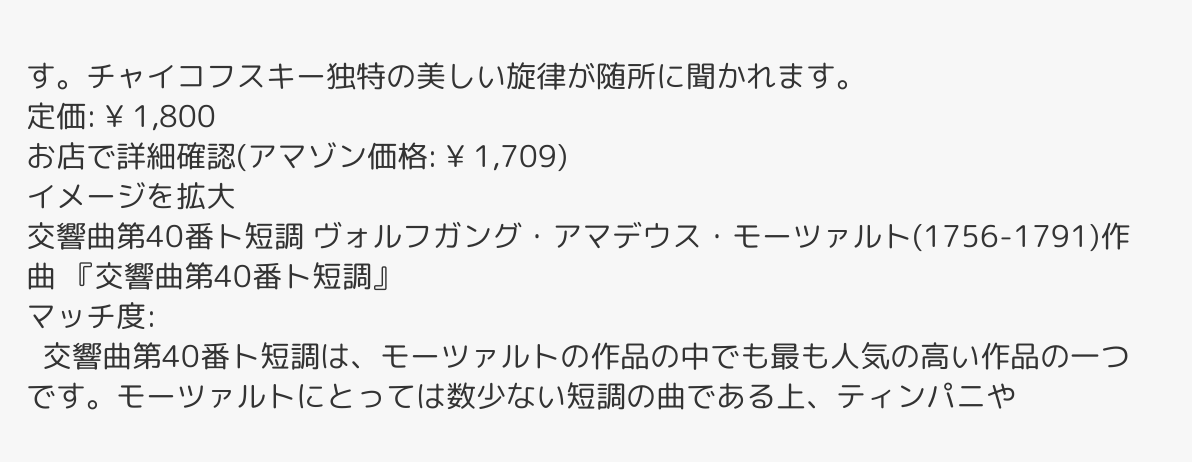す。チャイコフスキー独特の美しい旋律が随所に聞かれます。
定価: ¥ 1,800
お店で詳細確認(アマゾン価格: ¥ 1,709)
イメージを拡大
交響曲第40番ト短調 ヴォルフガング・アマデウス・モーツァルト(1756-1791)作曲 『交響曲第40番ト短調』
マッチ度:
  交響曲第40番ト短調は、モーツァルトの作品の中でも最も人気の高い作品の一つです。モーツァルトにとっては数少ない短調の曲である上、ティンパニや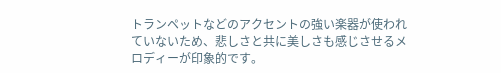トランペットなどのアクセントの強い楽器が使われていないため、悲しさと共に美しさも感じさせるメロディーが印象的です。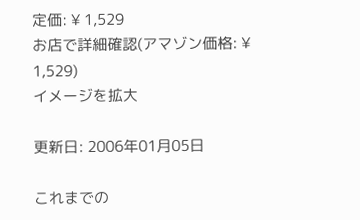定価: ¥ 1,529
お店で詳細確認(アマゾン価格: ¥ 1,529)
イメージを拡大

更新日: 2006年01月05日

これまでの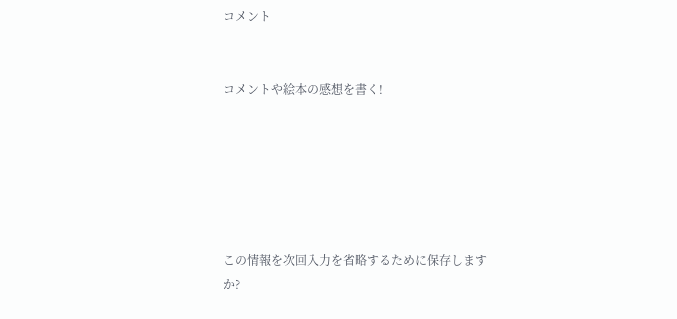コメント


コメントや絵本の感想を書く!






この情報を次回入力を省略するために保存しますか?